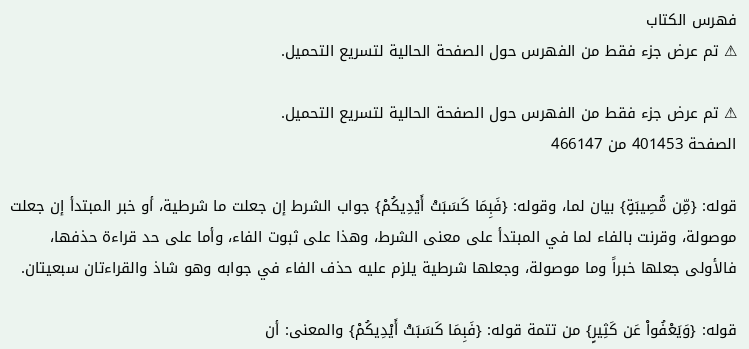فهرس الكتاب
⚠ تم عرض جزء فقط من الفهرس حول الصفحة الحالية لتسريع التحميل.

⚠ تم عرض جزء فقط من الفهرس حول الصفحة الحالية لتسريع التحميل.
الصفحة 401453 من 466147

قوله: {مِّن مُّصِيبَةٍ} بيان لما، وقوله: {فَبِمَا كَسَبَتْ أَيْدِيكُمْ} جواب الشرط إن جعلت ما شرطية، أو خبر المبتدأ إن جعلت موصولة، وقرنت بالفاء لما في المبتدأ على معنى الشرط، وهذا على ثبوت الفاء، وأما على حد قراءة حذفها، فالأولى جعلها خبراً وما موصولة، وجعلها شرطية يلزم عليه حذف الفاء في جوابه وهو شاذ والقراءتان سبعيتان.

قوله: {وَيَعْفُواْ عَن كَثِيرٍ} من تتمة قوله: {فَبِمَا كَسَبَتْ أَيْدِيكُمْ} والمعنى: أن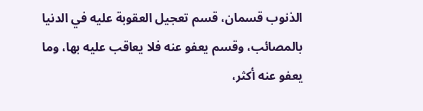الذنوب قسمان، قسم تعجيل العقوبة عليه في الدنيا بالمصائب، وقسم يعفو عنه فلا يعاقب عليه بها، وما يعفو عنه أكثر،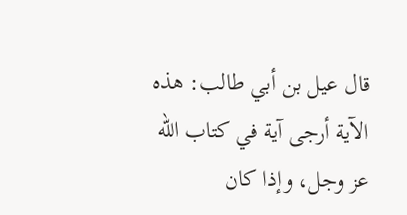قال عيل بن أبي طالب: هذه الآية أرجى آية في كتاب الله عز وجل، وإذا كان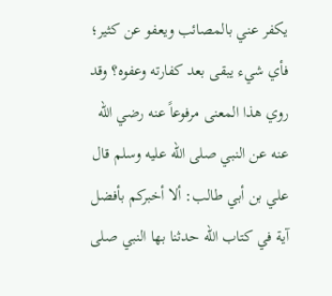يكفر عني بالمصائب ويعفو عن كثير؛ فأي شيء يبقى بعد كفارته وعفوه؟ وقد روي هذا المعنى مرفوعاً عنه رضي الله عنه عن النبي صلى الله عليه وسلم قال علي بن أبي طالب: ألا أخبركم بأفضل آية في كتاب الله حدثنا بها النبي صلى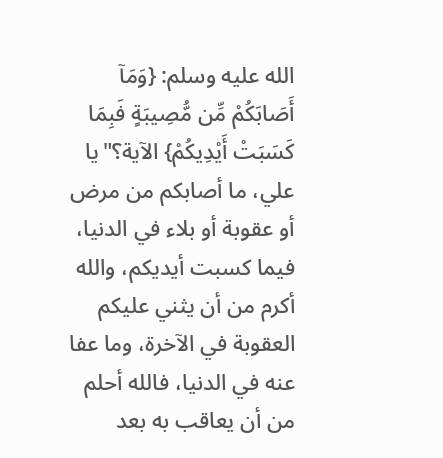الله عليه وسلم: {وَمَآ أَصَابَكُمْ مِّن مُّصِيبَةٍ فَبِمَا كَسَبَتْ أَيْدِيكُمْ} الآية؟"يا علي، ما أصابكم من مرض أو عقوبة أو بلاء في الدنيا، فيما كسبت أيديكم، والله أكرم من أن يثني عليكم العقوبة في الآخرة، وما عفا عنه في الدنيا، فالله أحلم من أن يعاقب به بعد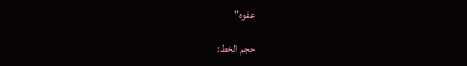عفوه"

حجم الخط: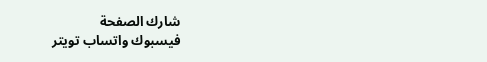شارك الصفحة
فيسبوك واتساب تويتر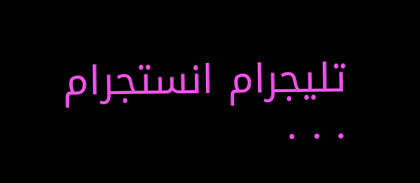تليجرام انستجرام
. . .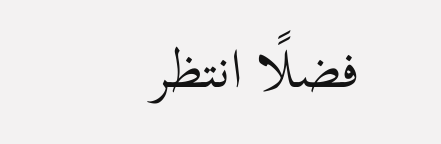فضلًا انتظر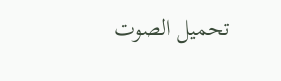تحميل الصوت